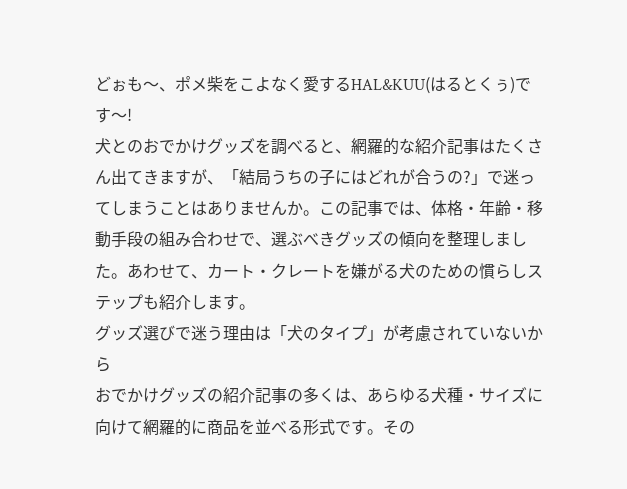どぉも〜、ポメ柴をこよなく愛するHAL&KUU(はるとくぅ)です〜!
犬とのおでかけグッズを調べると、網羅的な紹介記事はたくさん出てきますが、「結局うちの子にはどれが合うの?」で迷ってしまうことはありませんか。この記事では、体格・年齢・移動手段の組み合わせで、選ぶべきグッズの傾向を整理しました。あわせて、カート・クレートを嫌がる犬のための慣らしステップも紹介します。
グッズ選びで迷う理由は「犬のタイプ」が考慮されていないから
おでかけグッズの紹介記事の多くは、あらゆる犬種・サイズに向けて網羅的に商品を並べる形式です。その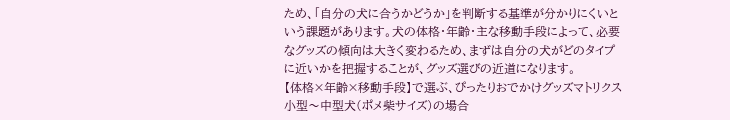ため、「自分の犬に合うかどうか」を判断する基準が分かりにくいという課題があります。犬の体格・年齢・主な移動手段によって、必要なグッズの傾向は大きく変わるため、まずは自分の犬がどのタイプに近いかを把握することが、グッズ選びの近道になります。
【体格×年齢×移動手段】で選ぶ、ぴったりおでかけグッズマトリクス
小型〜中型犬(ポメ柴サイズ)の場合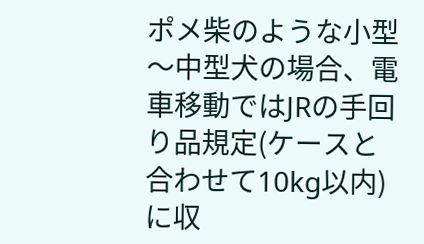ポメ柴のような小型〜中型犬の場合、電車移動ではJRの手回り品規定(ケースと合わせて10kg以内)に収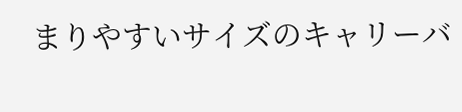まりやすいサイズのキャリーバ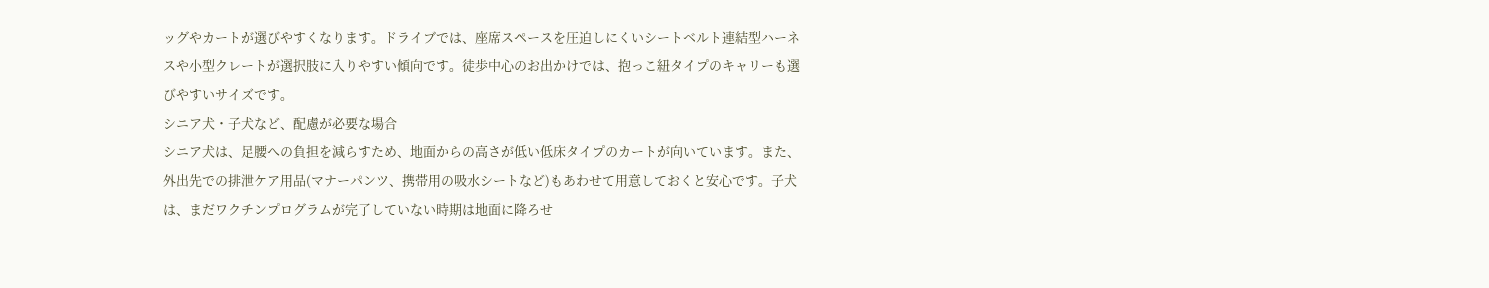ッグやカートが選びやすくなります。ドライブでは、座席スペースを圧迫しにくいシートベルト連結型ハーネスや小型クレートが選択肢に入りやすい傾向です。徒歩中心のお出かけでは、抱っこ紐タイプのキャリーも選びやすいサイズです。
シニア犬・子犬など、配慮が必要な場合
シニア犬は、足腰への負担を減らすため、地面からの高さが低い低床タイプのカートが向いています。また、外出先での排泄ケア用品(マナーパンツ、携帯用の吸水シートなど)もあわせて用意しておくと安心です。子犬は、まだワクチンプログラムが完了していない時期は地面に降ろせ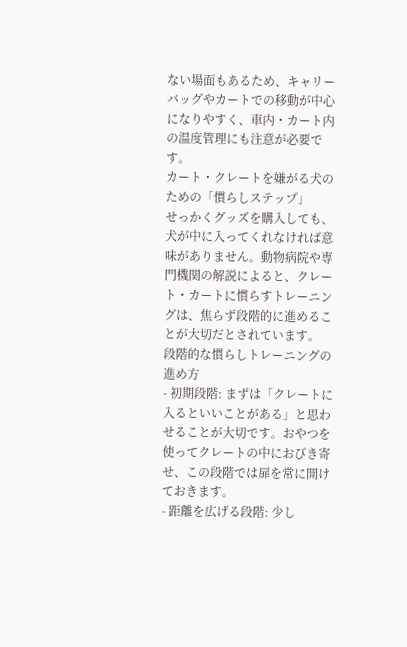ない場面もあるため、キャリーバッグやカートでの移動が中心になりやすく、車内・カート内の温度管理にも注意が必要です。
カート・クレートを嫌がる犬のための「慣らしステップ」
せっかくグッズを購入しても、犬が中に入ってくれなければ意味がありません。動物病院や専門機関の解説によると、クレート・カートに慣らすトレーニングは、焦らず段階的に進めることが大切だとされています。
段階的な慣らしトレーニングの進め方
- 初期段階: まずは「クレートに入るといいことがある」と思わせることが大切です。おやつを使ってクレートの中におびき寄せ、この段階では扉を常に開けておきます。
- 距離を広げる段階: 少し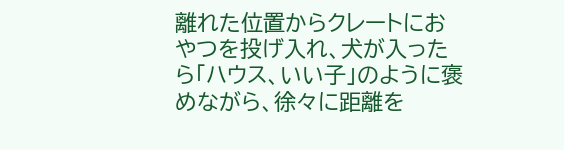離れた位置からクレートにおやつを投げ入れ、犬が入ったら「ハウス、いい子」のように褒めながら、徐々に距離を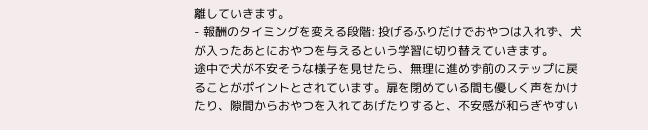離していきます。
- 報酬のタイミングを変える段階: 投げるふりだけでおやつは入れず、犬が入ったあとにおやつを与えるという学習に切り替えていきます。
途中で犬が不安そうな様子を見せたら、無理に進めず前のステップに戻ることがポイントとされています。扉を閉めている間も優しく声をかけたり、隙間からおやつを入れてあげたりすると、不安感が和らぎやすい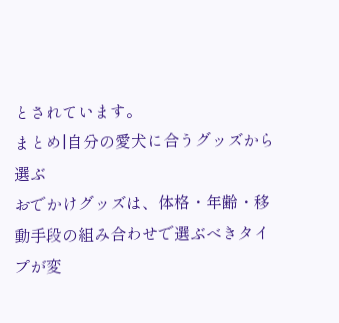とされています。
まとめ|自分の愛犬に合うグッズから選ぶ
おでかけグッズは、体格・年齢・移動手段の組み合わせで選ぶべきタイプが変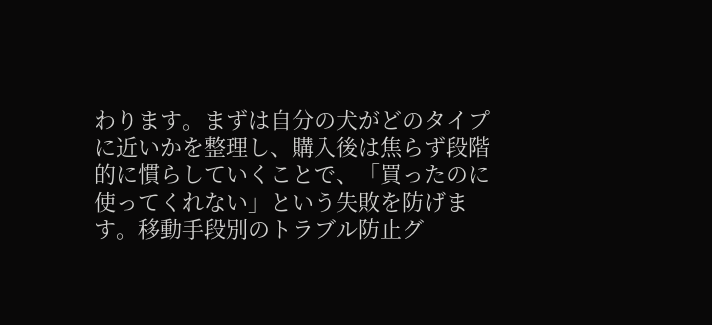わります。まずは自分の犬がどのタイプに近いかを整理し、購入後は焦らず段階的に慣らしていくことで、「買ったのに使ってくれない」という失敗を防げます。移動手段別のトラブル防止グ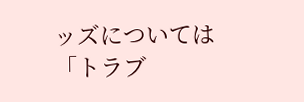ッズについては「トラブ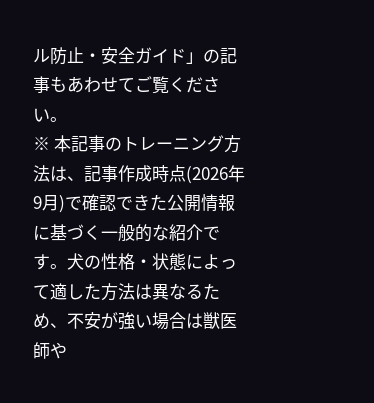ル防止・安全ガイド」の記事もあわせてご覧ください。
※ 本記事のトレーニング方法は、記事作成時点(2026年9月)で確認できた公開情報に基づく一般的な紹介です。犬の性格・状態によって適した方法は異なるため、不安が強い場合は獣医師や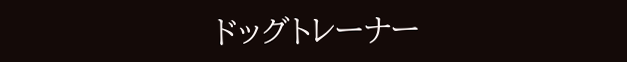ドッグトレーナー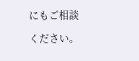にもご相談ください。